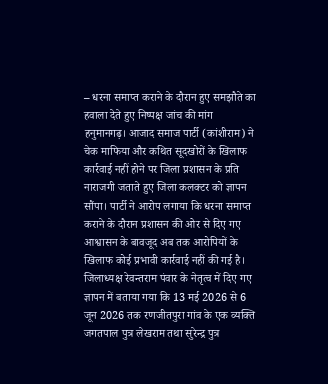– धरना समाप्त कराने के दौरान हुए समझौते का हवाला देते हुए निष्पक्ष जांच की मांग
हनुमानगढ़। आजाद समाज पार्टी (कांशीराम) ने चेक माफिया और कथित सूदखोरों के खिलाफ कार्रवाई नहीं होने पर जिला प्रशासन के प्रति नाराजगी जताते हुए जिला कलक्टर को ज्ञापन सौंपा। पार्टी ने आरोप लगाया कि धरना समाप्त कराने के दौरान प्रशासन की ओर से दिए गए आश्वासन के बावजूद अब तक आरोपियों के खिलाफ कोई प्रभावी कार्रवाई नहीं की गई है। जिलाध्यक्ष रेवन्तराम पंवार के नेतृत्व में दिए गए ज्ञापन में बताया गया कि 13 मई 2026 से 6 जून 2026 तक रणजीतपुरा गांव के एक व्यक्ति जगतपाल पुत्र लेखराम तथा सुरेन्द्र पुत्र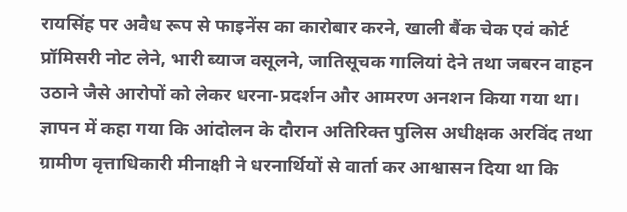रायसिंह पर अवैध रूप से फाइनेंस का कारोबार करने, खाली बैंक चेक एवं कोर्ट प्रॉमिसरी नोट लेने, भारी ब्याज वसूलने, जातिसूचक गालियां देने तथा जबरन वाहन उठाने जैसे आरोपों को लेकर धरना-प्रदर्शन और आमरण अनशन किया गया था। ज्ञापन में कहा गया कि आंदोलन के दौरान अतिरिक्त पुलिस अधीक्षक अरविंद तथा ग्रामीण वृत्ताधिकारी मीनाक्षी ने धरनार्थियों से वार्ता कर आश्वासन दिया था कि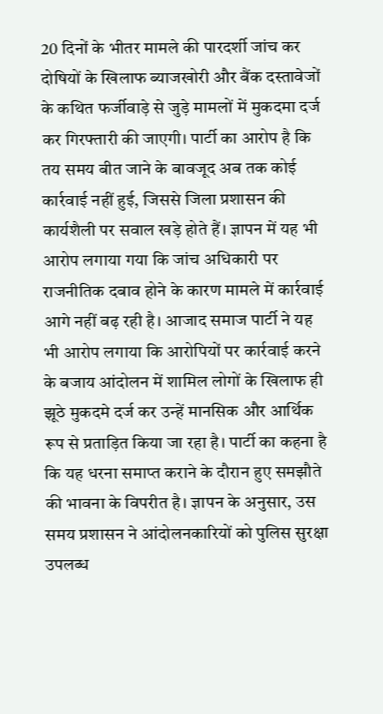20 दिनों के भीतर मामले की पारदर्शी जांच कर दोषियों के खिलाफ ब्याजखोरी और बैंक दस्तावेजों के कथित फर्जीवाड़े से जुड़े मामलों में मुकदमा दर्ज कर गिरफ्तारी की जाएगी। पार्टी का आरोप है कि तय समय बीत जाने के बावजूद अब तक कोई कार्रवाई नहीं हुई, जिससे जिला प्रशासन की कार्यशैली पर सवाल खड़े होते हैं। ज्ञापन में यह भी आरोप लगाया गया कि जांच अधिकारी पर राजनीतिक दबाव होने के कारण मामले में कार्रवाई आगे नहीं बढ़ रही है। आजाद समाज पार्टी ने यह भी आरोप लगाया कि आरोपियों पर कार्रवाई करने के बजाय आंदोलन में शामिल लोगों के खिलाफ ही झूठे मुकदमे दर्ज कर उन्हें मानसिक और आर्थिक रूप से प्रताड़ित किया जा रहा है। पार्टी का कहना है कि यह धरना समाप्त कराने के दौरान हुए समझौते की भावना के विपरीत है। ज्ञापन के अनुसार, उस समय प्रशासन ने आंदोलनकारियों को पुलिस सुरक्षा उपलब्ध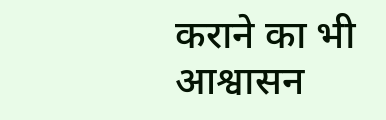कराने का भी आश्वासन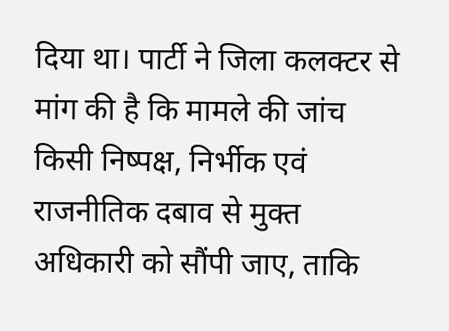दिया था। पार्टी ने जिला कलक्टर से मांग की है कि मामले की जांच किसी निष्पक्ष, निर्भीक एवं राजनीतिक दबाव से मुक्त अधिकारी को सौंपी जाए, ताकि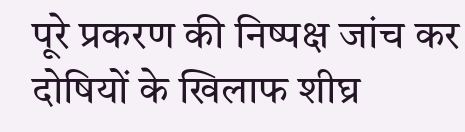पूरे प्रकरण की निष्पक्ष जांच कर दोषियों के खिलाफ शीघ्र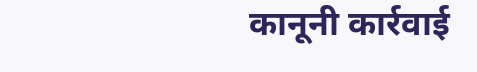कानूनी कार्रवाई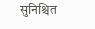सुनिश्चित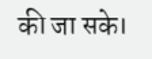की जा सके।